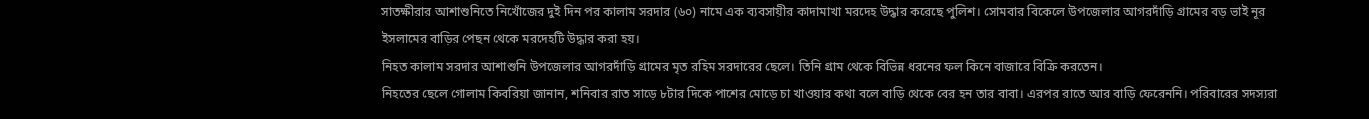সাতক্ষীরার আশাশুনিতে নিখোঁজের দুই দিন পর কালাম সরদার (৬০) নামে এক ব্যবসায়ীর কাদামাখা মরদেহ উদ্ধার করেছে পুলিশ। সোমবার বিকেলে উপজেলার আগরদাঁড়ি গ্রামের বড় ভাই নূর ইসলামের বাড়ির পেছন থেকে মরদেহটি উদ্ধার করা হয়।
নিহত কালাম সরদার আশাশুনি উপজেলার আগরদাঁড়ি গ্রামের মৃত রহিম সরদারের ছেলে। তিনি গ্রাম থেকে বিভিন্ন ধরনের ফল কিনে বাজারে বিক্রি করতেন।
নিহতের ছেলে গোলাম কিবরিয়া জানান, শনিবার রাত সাড়ে ৮টার দিকে পাশের মোড়ে চা খাওয়ার কথা বলে বাড়ি থেকে বের হন তার বাবা। এরপর রাতে আর বাড়ি ফেরেননি। পরিবারের সদস্যরা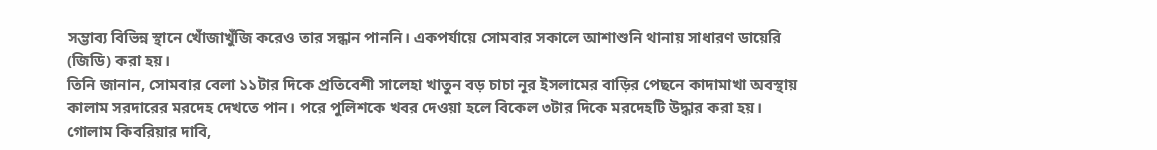সম্ভাব্য বিভিন্ন স্থানে খোঁজাখুঁজি করেও তার সন্ধান পাননি। একপর্যায়ে সোমবার সকালে আশাশুনি থানায় সাধারণ ডায়েরি (জিডি) করা হয়।
তিনি জানান, সোমবার বেলা ১১টার দিকে প্রতিবেশী সালেহা খাতুন বড় চাচা নূর ইসলামের বাড়ির পেছনে কাদামাখা অবস্থায় কালাম সরদারের মরদেহ দেখতে পান। পরে পুলিশকে খবর দেওয়া হলে বিকেল ৩টার দিকে মরদেহটি উদ্ধার করা হয়।
গোলাম কিবরিয়ার দাবি,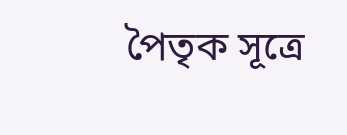পৈতৃক সূত্রে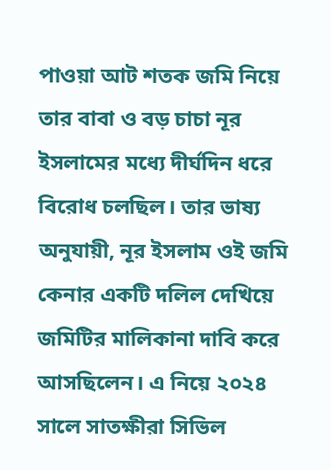পাওয়া আট শতক জমি নিয়ে তার বাবা ও বড় চাচা নূর ইসলামের মধ্যে দীর্ঘদিন ধরে বিরোধ চলছিল। তার ভাষ্য অনুযায়ী, নূর ইসলাম ওই জমি কেনার একটি দলিল দেখিয়ে জমিটির মালিকানা দাবি করে আসছিলেন। এ নিয়ে ২০২৪ সালে সাতক্ষীরা সিভিল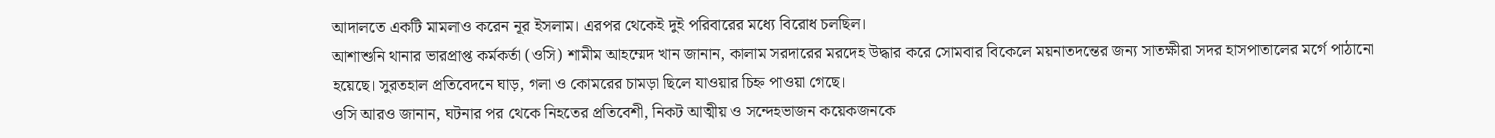আদালতে একটি মামলাও করেন নূর ইসলাম। এরপর থেকেই দুই পরিবারের মধ্যে বিরোধ চলছিল।
আশাশুনি থানার ভারপ্রাপ্ত কর্মকর্তা (ওসি) শামীম আহম্মেদ খান জানান, কালাম সরদারের মরদেহ উদ্ধার করে সোমবার বিকেলে ময়নাতদন্তের জন্য সাতক্ষীরা সদর হাসপাতালের মর্গে পাঠানো হয়েছে। সুরতহাল প্রতিবেদনে ঘাড়, গলা ও কোমরের চামড়া ছিলে যাওয়ার চিহ্ন পাওয়া গেছে।
ওসি আরও জানান, ঘটনার পর থেকে নিহতের প্রতিবেশী, নিকট আত্মীয় ও সন্দেহভাজন কয়েকজনকে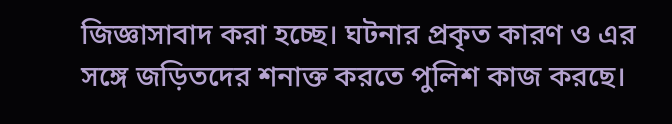জিজ্ঞাসাবাদ করা হচ্ছে। ঘটনার প্রকৃত কারণ ও এর সঙ্গে জড়িতদের শনাক্ত করতে পুলিশ কাজ করছে।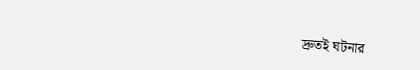দ্রুতই ঘটনার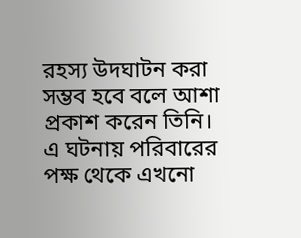রহস্য উদঘাটন করা সম্ভব হবে বলে আশা প্রকাশ করেন তিনি।
এ ঘটনায় পরিবারের পক্ষ থেকে এখনো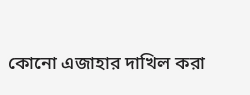কোনো এজাহার দাখিল করা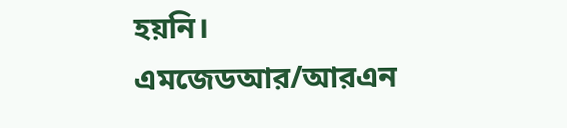হয়নি।
এমজেডআর/আরএন